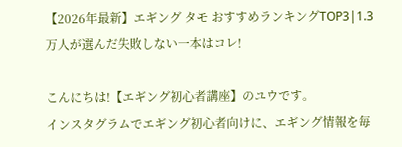【2026年最新】エギング タモ おすすめランキングTOP3|1.3万人が選んだ失敗しない一本はコレ!

こんにちは!【エギング初心者講座】のユウです。
インスタグラムでエギング初心者向けに、エギング情報を毎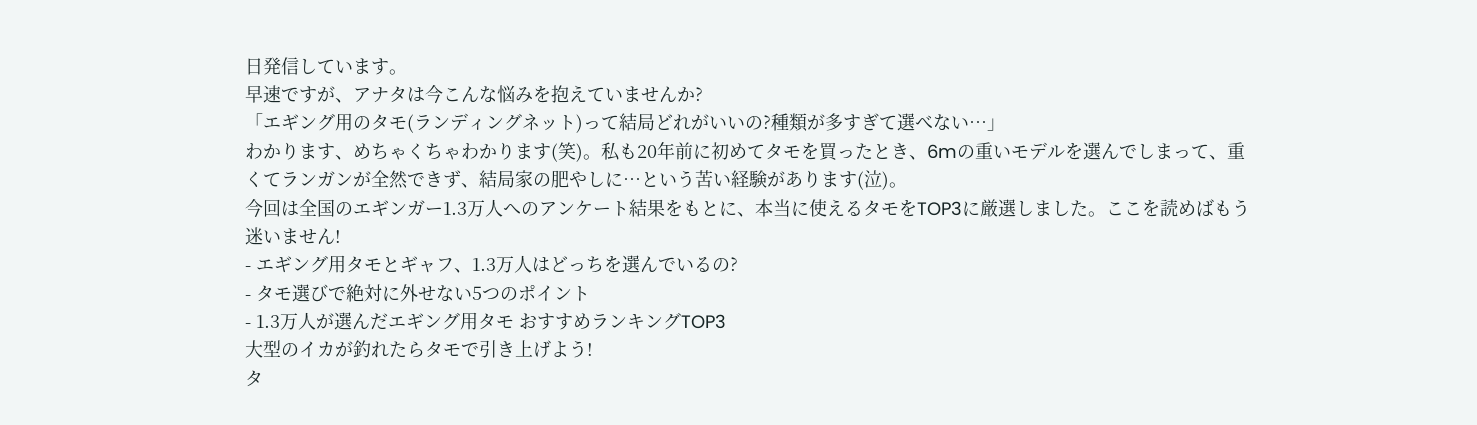日発信しています。
早速ですが、アナタは今こんな悩みを抱えていませんか?
「エギング用のタモ(ランディングネット)って結局どれがいいの?種類が多すぎて選べない…」
わかります、めちゃくちゃわかります(笑)。私も20年前に初めてタモを買ったとき、6mの重いモデルを選んでしまって、重くてランガンが全然できず、結局家の肥やしに…という苦い経験があります(泣)。
今回は全国のエギンガー1.3万人へのアンケート結果をもとに、本当に使えるタモをTOP3に厳選しました。ここを読めばもう迷いません!
- エギング用タモとギャフ、1.3万人はどっちを選んでいるの?
- タモ選びで絶対に外せない5つのポイント
- 1.3万人が選んだエギング用タモ おすすめランキングTOP3
大型のイカが釣れたらタモで引き上げよう!
タ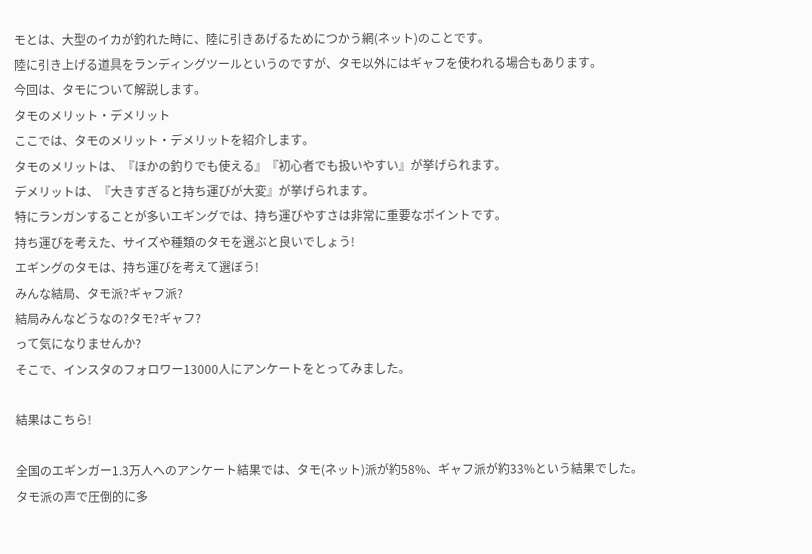モとは、大型のイカが釣れた時に、陸に引きあげるためにつかう網(ネット)のことです。
陸に引き上げる道具をランディングツールというのですが、タモ以外にはギャフを使われる場合もあります。
今回は、タモについて解説します。
タモのメリット・デメリット
ここでは、タモのメリット・デメリットを紹介します。
タモのメリットは、『ほかの釣りでも使える』『初心者でも扱いやすい』が挙げられます。
デメリットは、『大きすぎると持ち運びが大変』が挙げられます。
特にランガンすることが多いエギングでは、持ち運びやすさは非常に重要なポイントです。
持ち運びを考えた、サイズや種類のタモを選ぶと良いでしょう!
エギングのタモは、持ち運びを考えて選ぼう!
みんな結局、タモ派?ギャフ派?
結局みんなどうなの?タモ?ギャフ?
って気になりませんか?
そこで、インスタのフォロワー13000人にアンケートをとってみました。

結果はこちら!

全国のエギンガー1.3万人へのアンケート結果では、タモ(ネット)派が約58%、ギャフ派が約33%という結果でした。
タモ派の声で圧倒的に多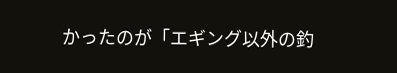かったのが「エギング以外の釣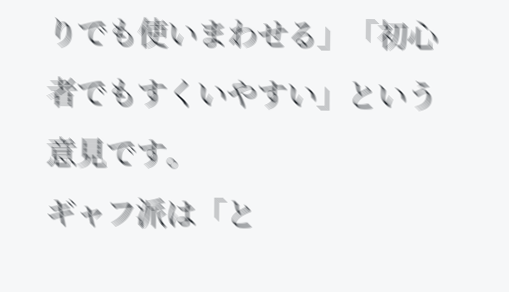りでも使いまわせる」「初心者でもすくいやすい」という意見です。
ギャフ派は「と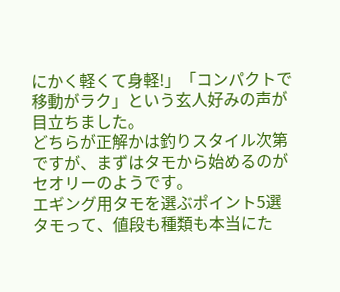にかく軽くて身軽!」「コンパクトで移動がラク」という玄人好みの声が目立ちました。
どちらが正解かは釣りスタイル次第ですが、まずはタモから始めるのがセオリーのようです。
エギング用タモを選ぶポイント5選
タモって、値段も種類も本当にた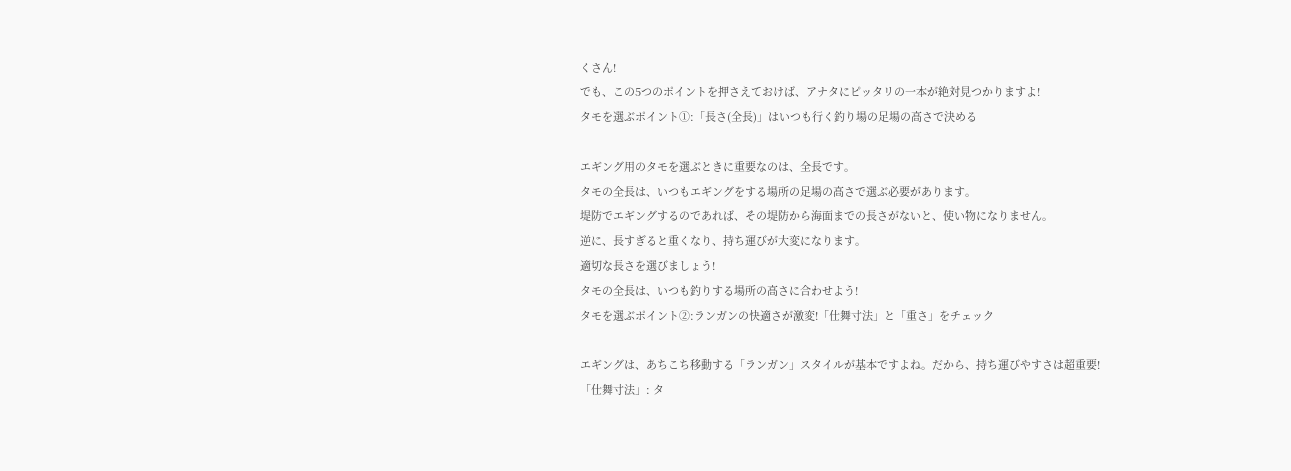くさん!
でも、この5つのポイントを押さえておけば、アナタにピッタリの一本が絶対見つかりますよ!
タモを選ぶポイント①:「長さ(全長)」はいつも行く釣り場の足場の高さで決める

エギング用のタモを選ぶときに重要なのは、全長です。
タモの全長は、いつもエギングをする場所の足場の高さで選ぶ必要があります。
堤防でエギングするのであれば、その堤防から海面までの長さがないと、使い物になりません。
逆に、長すぎると重くなり、持ち運びが大変になります。
適切な長さを選びましょう!
タモの全長は、いつも釣りする場所の高さに合わせよう!
タモを選ぶポイント②:ランガンの快適さが激変!「仕舞寸法」と「重さ」をチェック

エギングは、あちこち移動する「ランガン」スタイルが基本ですよね。だから、持ち運びやすさは超重要!
「仕舞寸法」: タ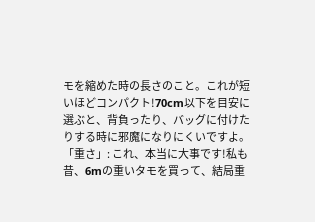モを縮めた時の長さのこと。これが短いほどコンパクト!70cm以下を目安に選ぶと、背負ったり、バッグに付けたりする時に邪魔になりにくいですよ。
「重さ」: これ、本当に大事です!私も昔、6mの重いタモを買って、結局重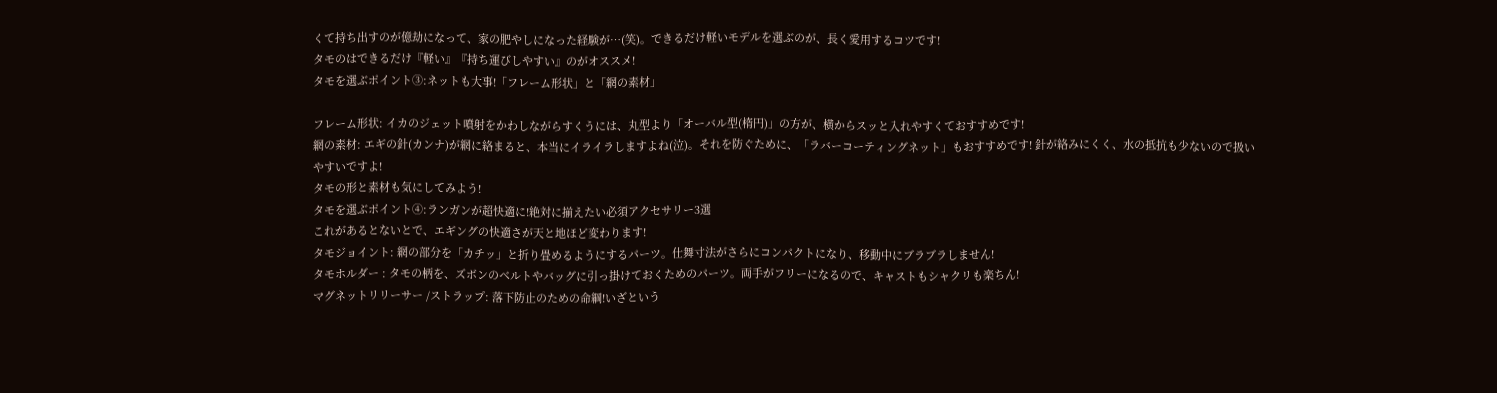くて持ち出すのが億劫になって、家の肥やしになった経験が…(笑)。できるだけ軽いモデルを選ぶのが、長く愛用するコツです!
タモのはできるだけ『軽い』『持ち運びしやすい』のがオススメ!
タモを選ぶポイント③:ネットも大事!「フレーム形状」と「網の素材」

フレーム形状: イカのジェット噴射をかわしながらすくうには、丸型より「オーバル型(楕円)」の方が、横からスッと入れやすくておすすめです!
網の素材: エギの針(カンナ)が網に絡まると、本当にイライラしますよね(泣)。それを防ぐために、「ラバーコーティングネット」もおすすめです! 針が絡みにくく、水の抵抗も少ないので扱いやすいですよ!
タモの形と素材も気にしてみよう!
タモを選ぶポイント④:ランガンが超快適に!絶対に揃えたい必須アクセサリー3選
これがあるとないとで、エギングの快適さが天と地ほど変わります!
タモジョイント: 網の部分を「カチッ」と折り畳めるようにするパーツ。仕舞寸法がさらにコンパクトになり、移動中にブラブラしません!
タモホルダー : タモの柄を、ズボンのベルトやバッグに引っ掛けておくためのパーツ。両手がフリーになるので、キャストもシャクリも楽ちん!
マグネットリリーサー /ストラップ: 落下防止のための命綱!いざという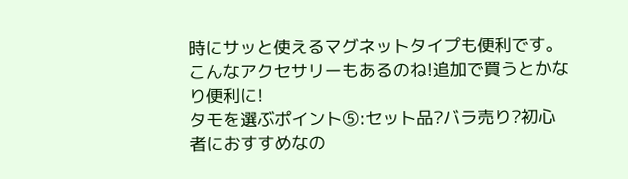時にサッと使えるマグネットタイプも便利です。
こんなアクセサリーもあるのね!追加で買うとかなり便利に!
タモを選ぶポイント⑤:セット品?バラ売り?初心者におすすめなの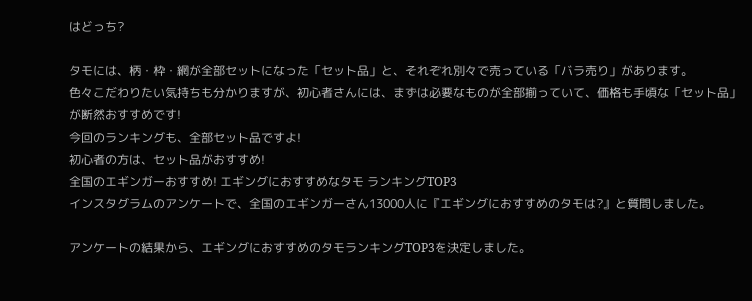はどっち?

タモには、柄・枠・網が全部セットになった「セット品」と、それぞれ別々で売っている「バラ売り」があります。
色々こだわりたい気持ちも分かりますが、初心者さんには、まずは必要なものが全部揃っていて、価格も手頃な「セット品」が断然おすすめです!
今回のランキングも、全部セット品ですよ!
初心者の方は、セット品がおすすめ!
全国のエギンガーおすすめ! エギングにおすすめなタモ ランキングTOP3
インスタグラムのアンケートで、全国のエギンガーさん13000人に『エギングにおすすめのタモは?』と質問しました。

アンケートの結果から、エギングにおすすめのタモランキングTOP3を決定しました。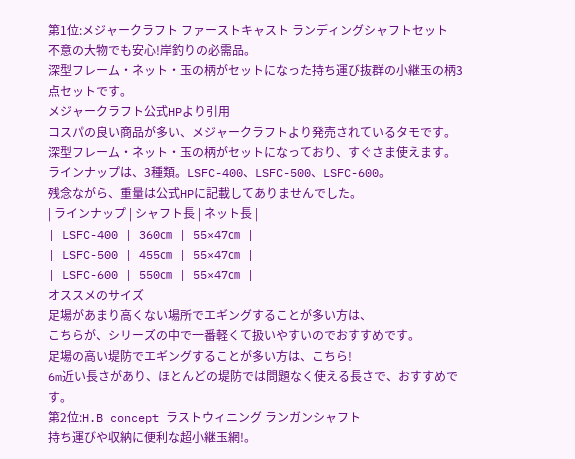第1位:メジャークラフト ファーストキャスト ランディングシャフトセット
不意の大物でも安心!岸釣りの必需品。
深型フレーム・ネット・玉の柄がセットになった持ち運び抜群の小継玉の柄3点セットです。
メジャークラフト公式HPより引用
コスパの良い商品が多い、メジャークラフトより発売されているタモです。
深型フレーム・ネット・玉の柄がセットになっており、すぐさま使えます。
ラインナップは、3種類。LSFC-400、LSFC-500、LSFC-600。
残念ながら、重量は公式HPに記載してありませんでした。
| ラインナップ | シャフト長 | ネット長 |
| LSFC-400 | 360㎝ | 55×47㎝ |
| LSFC-500 | 455㎝ | 55×47㎝ |
| LSFC-600 | 550㎝ | 55×47㎝ |
オススメのサイズ
足場があまり高くない場所でエギングすることが多い方は、
こちらが、シリーズの中で一番軽くて扱いやすいのでおすすめです。
足場の高い堤防でエギングすることが多い方は、こちら!
6m近い長さがあり、ほとんどの堤防では問題なく使える長さで、おすすめです。
第2位:H.B concept ラストウィニング ランガンシャフト
持ち運びや収納に便利な超小継玉網!。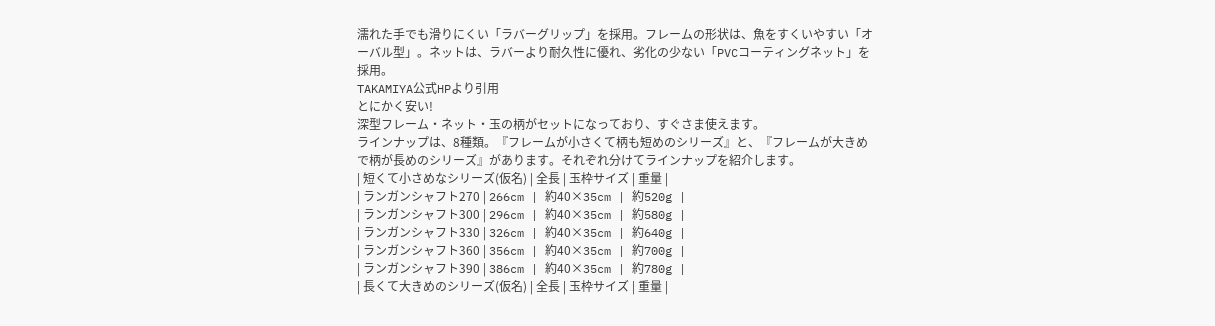濡れた手でも滑りにくい「ラバーグリップ」を採用。フレームの形状は、魚をすくいやすい「オーバル型」。ネットは、ラバーより耐久性に優れ、劣化の少ない「PVCコーティングネット」を採用。
TAKAMIYA公式HPより引用
とにかく安い!
深型フレーム・ネット・玉の柄がセットになっており、すぐさま使えます。
ラインナップは、8種類。『フレームが小さくて柄も短めのシリーズ』と、『フレームが大きめで柄が長めのシリーズ』があります。それぞれ分けてラインナップを紹介します。
| 短くて小さめなシリーズ(仮名) | 全長 | 玉枠サイズ | 重量 |
| ランガンシャフト270 | 266cm | 約40×35cm | 約520g |
| ランガンシャフト300 | 296cm | 約40×35cm | 約580g |
| ランガンシャフト330 | 326cm | 約40×35cm | 約640g |
| ランガンシャフト360 | 356cm | 約40×35cm | 約700g |
| ランガンシャフト390 | 386cm | 約40×35cm | 約780g |
| 長くて大きめのシリーズ(仮名) | 全長 | 玉枠サイズ | 重量 |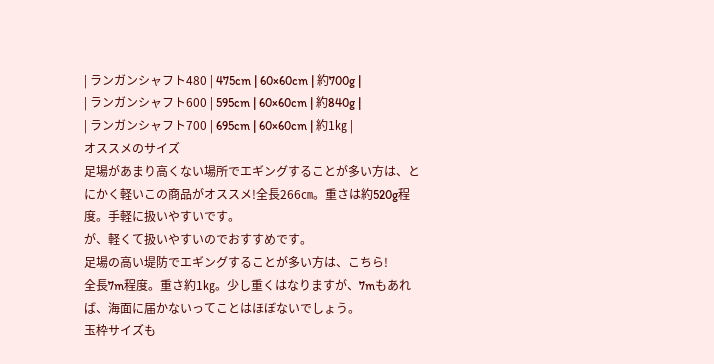| ランガンシャフト480 | 475cm | 60×60cm | 約700g |
| ランガンシャフト600 | 595cm | 60×60cm | 約840g |
| ランガンシャフト700 | 695cm | 60×60cm | 約1㎏ |
オススメのサイズ
足場があまり高くない場所でエギングすることが多い方は、とにかく軽いこの商品がオススメ!全長266㎝。重さは約520g程度。手軽に扱いやすいです。
が、軽くて扱いやすいのでおすすめです。
足場の高い堤防でエギングすることが多い方は、こちら!
全長7m程度。重さ約1㎏。少し重くはなりますが、7mもあれば、海面に届かないってことはほぼないでしょう。
玉枠サイズも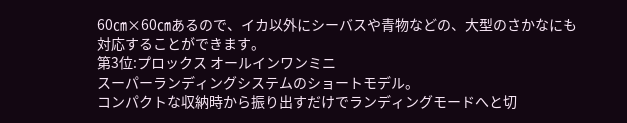60㎝×60㎝あるので、イカ以外にシーバスや青物などの、大型のさかなにも対応することができます。
第3位:プロックス オールインワンミニ
スーパーランディングシステムのショートモデル。
コンパクトな収納時から振り出すだけでランディングモードへと切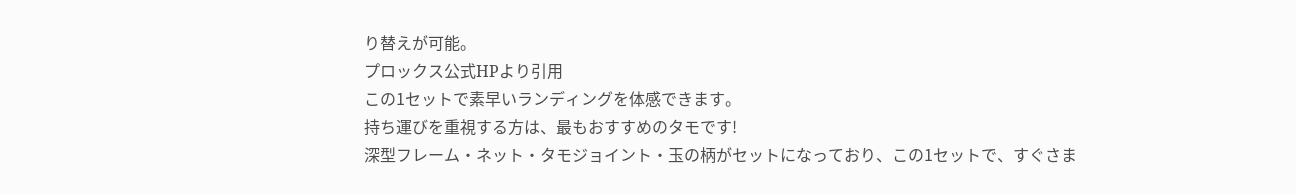り替えが可能。
プロックス公式HPより引用
この1セットで素早いランディングを体感できます。
持ち運びを重視する方は、最もおすすめのタモです!
深型フレーム・ネット・タモジョイント・玉の柄がセットになっており、この1セットで、すぐさま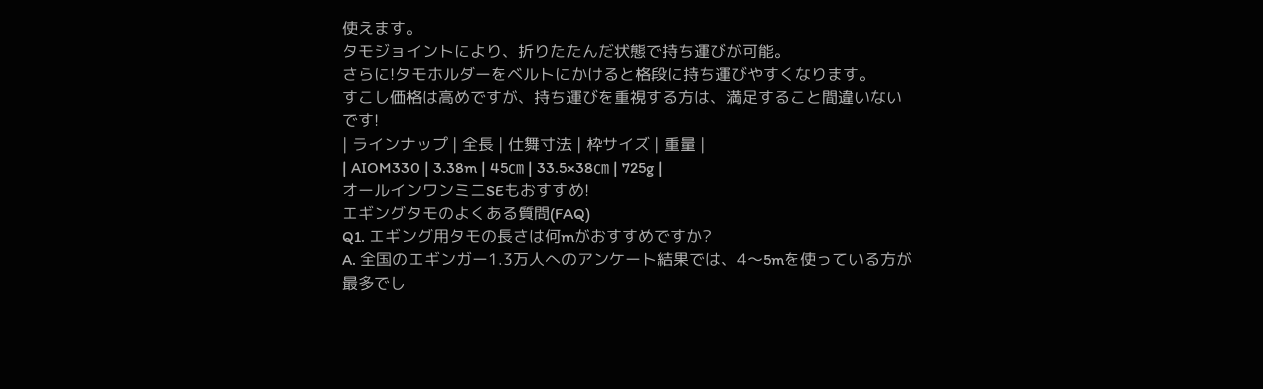使えます。
タモジョイントにより、折りたたんだ状態で持ち運びが可能。
さらに!タモホルダーをベルトにかけると格段に持ち運びやすくなります。
すこし価格は高めですが、持ち運びを重視する方は、満足すること間違いないです!
| ラインナップ | 全長 | 仕舞寸法 | 枠サイズ | 重量 |
| AIOM330 | 3.38m | 45㎝ | 33.5×38㎝ | 725g |
オールインワンミニSEもおすすめ!
エギングタモのよくある質問(FAQ)
Q1. エギング用タモの長さは何mがおすすめですか?
A. 全国のエギンガー1.3万人へのアンケート結果では、4〜5mを使っている方が最多でし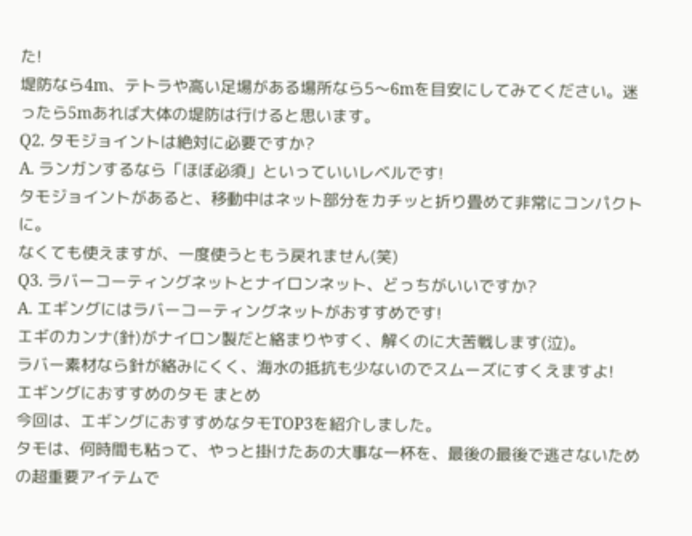た!
堤防なら4m、テトラや高い足場がある場所なら5〜6mを目安にしてみてください。迷ったら5mあれば大体の堤防は行けると思います。
Q2. タモジョイントは絶対に必要ですか?
A. ランガンするなら「ほぼ必須」といっていいレベルです!
タモジョイントがあると、移動中はネット部分をカチッと折り畳めて非常にコンパクトに。
なくても使えますが、一度使うともう戻れません(笑)
Q3. ラバーコーティングネットとナイロンネット、どっちがいいですか?
A. エギングにはラバーコーティングネットがおすすめです!
エギのカンナ(針)がナイロン製だと絡まりやすく、解くのに大苦戦します(泣)。
ラバー素材なら針が絡みにくく、海水の抵抗も少ないのでスムーズにすくえますよ!
エギングにおすすめのタモ まとめ
今回は、エギングにおすすめなタモTOP3を紹介しました。
タモは、何時間も粘って、やっと掛けたあの大事な一杯を、最後の最後で逃さないための超重要アイテムで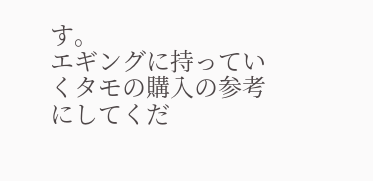す。
エギングに持っていくタモの購入の参考にしてくだ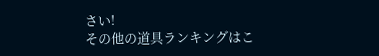さい!
その他の道具ランキングはこ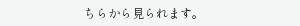ちらから見られます。